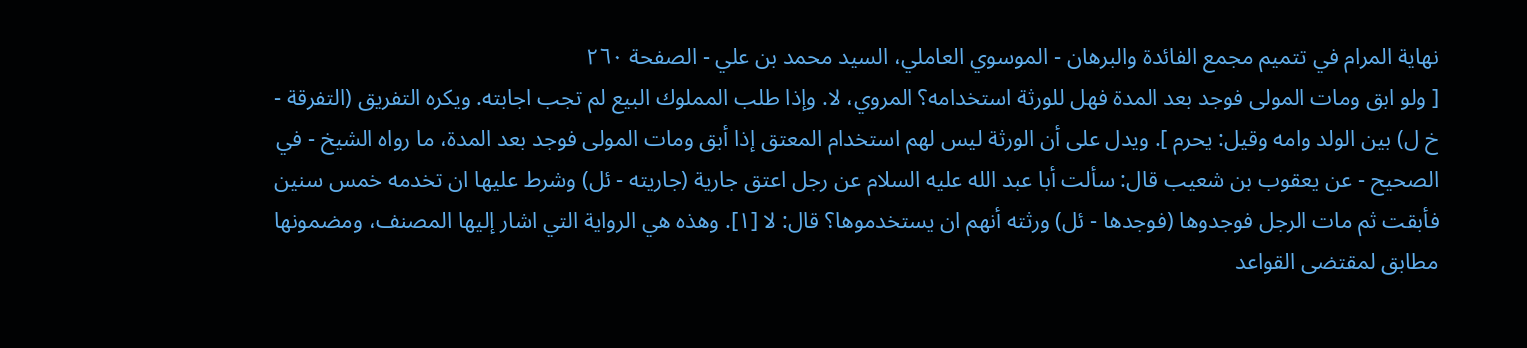نهاية المرام في تتميم مجمع الفائدة والبرهان - الموسوي العاملي، السيد محمد بن علي - الصفحة ٢٦٠
[ ولو ابق ومات المولى فوجد بعد المدة فهل للورثة استخدامه؟ المروي، لا. وإذا طلب المملوك البيع لم تجب اجابته. ويكره التفريق (التفرقة - خ ل) بين الولد وامه وقيل: يحرم ]. ويدل على أن الورثة ليس لهم استخدام المعتق إذا أبق ومات المولى فوجد بعد المدة، ما رواه الشيخ - في الصحيح - عن يعقوب بن شعيب قال: سألت أبا عبد الله عليه السلام عن رجل اعتق جارية (جاريته - ئل) وشرط عليها ان تخدمه خمس سنين فأبقت ثم مات الرجل فوجدوها (فوجدها - ئل) ورثته أنهم ان يستخدموها؟ قال: لا [١]. وهذه هي الرواية التي اشار إليها المصنف، ومضمونها مطابق لمقتضى القواعد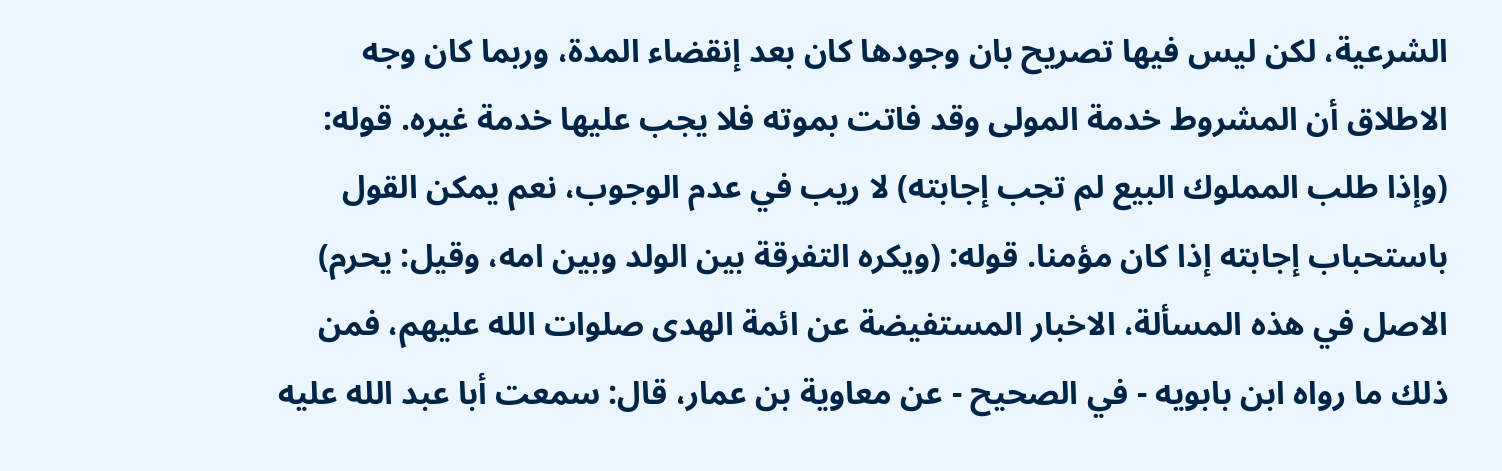الشرعية، لكن ليس فيها تصريح بان وجودها كان بعد إنقضاء المدة، وربما كان وجه الاطلاق أن المشروط خدمة المولى وقد فاتت بموته فلا يجب عليها خدمة غيره. قوله: (وإذا طلب المملوك البيع لم تجب إجابته) لا ريب في عدم الوجوب، نعم يمكن القول باستحباب إجابته إذا كان مؤمنا. قوله: (ويكره التفرقة بين الولد وبين امه، وقيل: يحرم) الاصل في هذه المسألة، الاخبار المستفيضة عن ائمة الهدى صلوات الله عليهم، فمن ذلك ما رواه ابن بابويه - في الصحيح - عن معاوية بن عمار، قال: سمعت أبا عبد الله عليه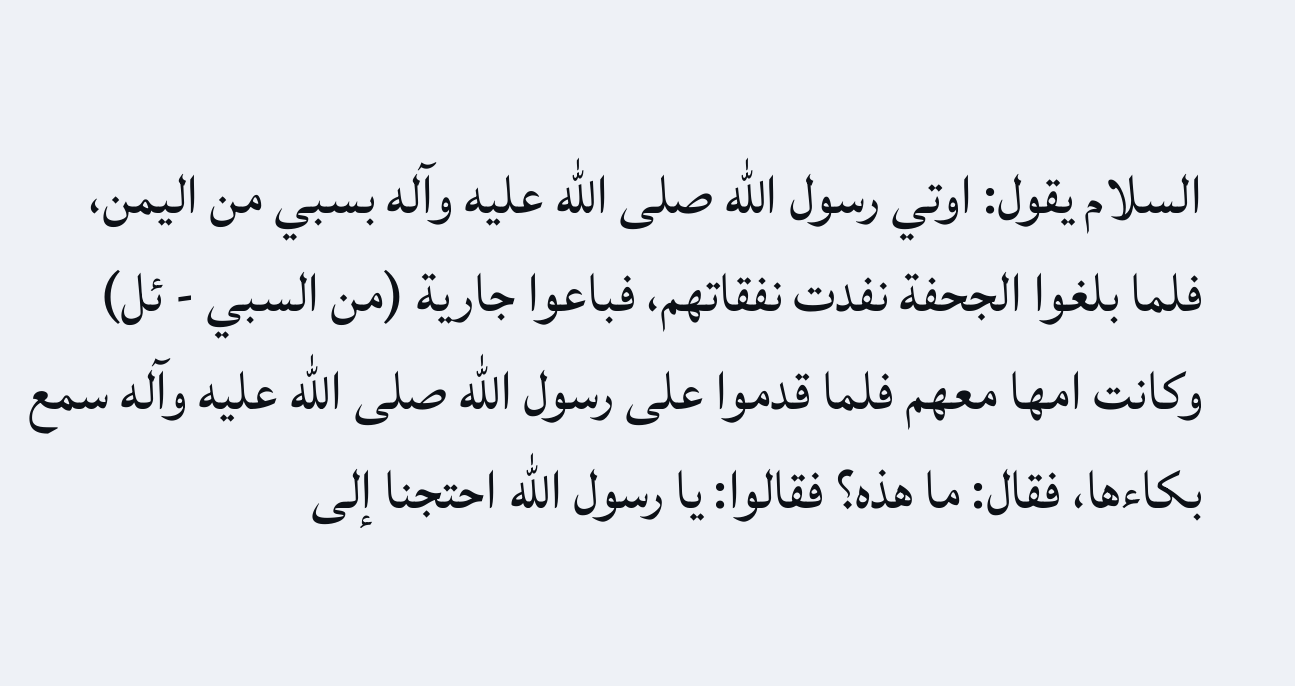السلام يقول: اوتي رسول الله صلى الله عليه وآله بسبي من اليمن، فلما بلغوا الجحفة نفدت نفقاتهم، فباعوا جارية (من السبي - ئل) وكانت امها معهم فلما قدموا على رسول الله صلى الله عليه وآله سمع بكاءها، فقال: ما هذه؟ فقالوا: يا رسول الله احتجنا إلى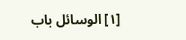[١] الوسائل باب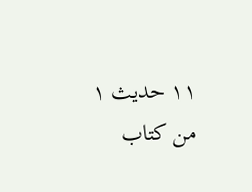١١ حديث ١ من كتاب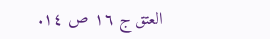العتق ج ١٦ ص ١٤.